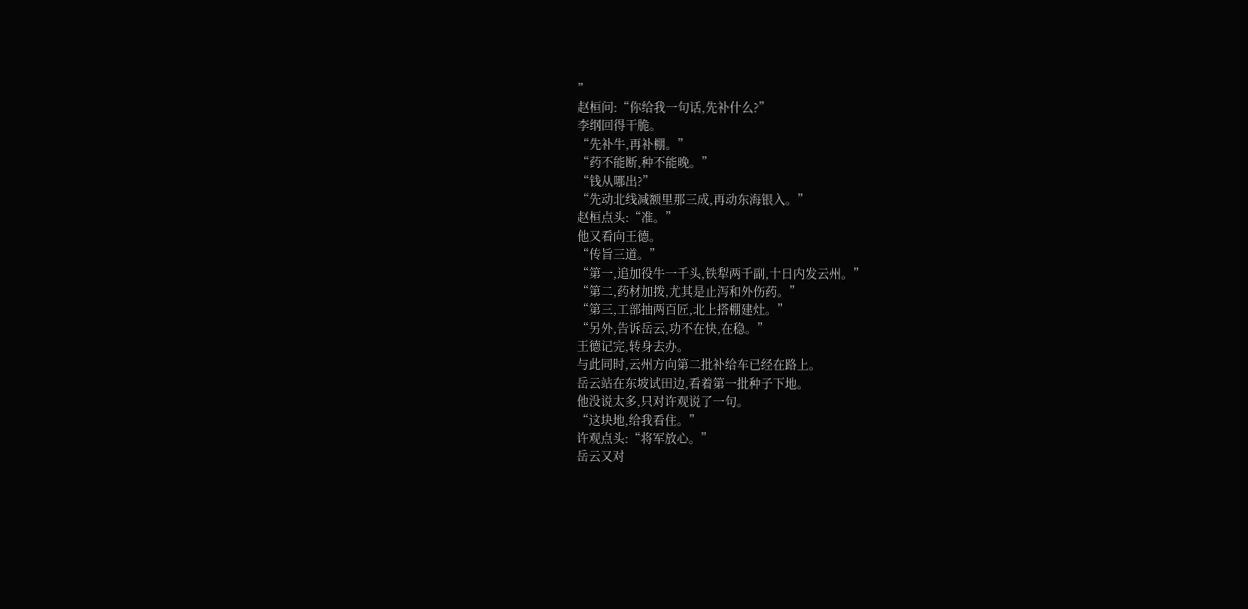”
赵桓问:“你给我一句话,先补什么?”
李纲回得干脆。
“先补牛,再补棚。”
“药不能断,种不能晚。”
“钱从哪出?”
“先动北线减额里那三成,再动东海银入。”
赵桓点头:“准。”
他又看向王德。
“传旨三道。”
“第一,追加役牛一千头,铁犁两千副,十日内发云州。”
“第二,药材加拨,尤其是止泻和外伤药。”
“第三,工部抽两百匠,北上搭棚建灶。”
“另外,告诉岳云,功不在快,在稳。”
王德记完,转身去办。
与此同时,云州方向第二批补给车已经在路上。
岳云站在东坡试田边,看着第一批种子下地。
他没说太多,只对许观说了一句。
“这块地,给我看住。”
许观点头:“将军放心。”
岳云又对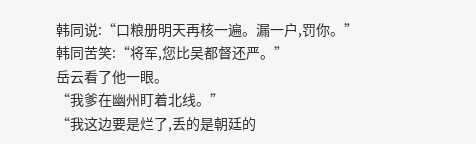韩同说:“口粮册明天再核一遍。漏一户,罚你。”
韩同苦笑:“将军,您比吴都督还严。”
岳云看了他一眼。
“我爹在幽州盯着北线。”
“我这边要是烂了,丢的是朝廷的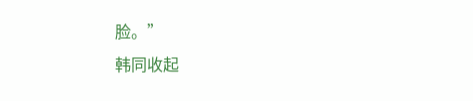脸。”
韩同收起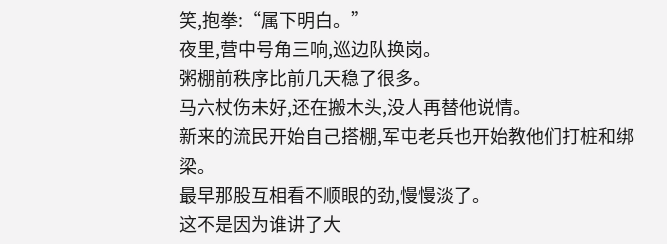笑,抱拳:“属下明白。”
夜里,营中号角三响,巡边队换岗。
粥棚前秩序比前几天稳了很多。
马六杖伤未好,还在搬木头,没人再替他说情。
新来的流民开始自己搭棚,军屯老兵也开始教他们打桩和绑梁。
最早那股互相看不顺眼的劲,慢慢淡了。
这不是因为谁讲了大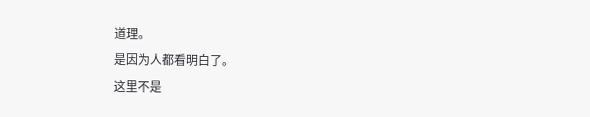道理。
是因为人都看明白了。
这里不是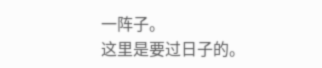一阵子。
这里是要过日子的。